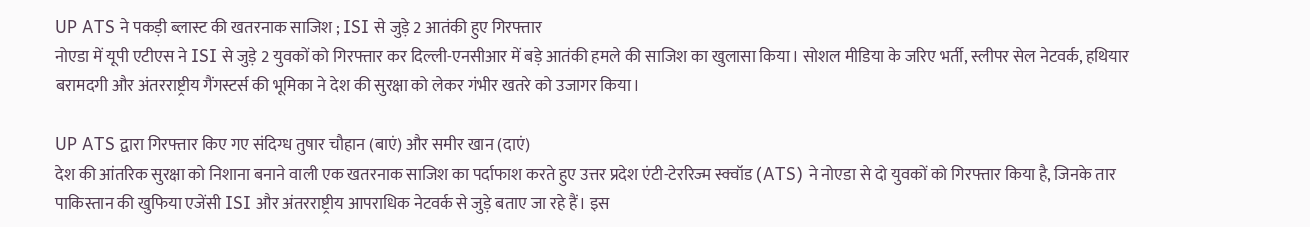UP ATS ने पकड़ी ब्लास्ट की खतरनाक साजिश ; ISI से जुड़े 2 आतंकी हुए गिरफ्तार
नोएडा में यूपी एटीएस ने ISI से जुड़े 2 युवकों को गिरफ्तार कर दिल्ली-एनसीआर में बड़े आतंकी हमले की साजिश का खुलासा किया। सोशल मीडिया के जरिए भर्ती, स्लीपर सेल नेटवर्क, हथियार बरामदगी और अंतरराष्ट्रीय गैंगस्टर्स की भूमिका ने देश की सुरक्षा को लेकर गंभीर खतरे को उजागर किया।

UP ATS द्वारा गिरफ्तार किए गए संदिग्ध तुषार चौहान (बाएं) और समीर खान (दाएं)
देश की आंतरिक सुरक्षा को निशाना बनाने वाली एक खतरनाक साजिश का पर्दाफाश करते हुए उत्तर प्रदेश एंटी-टेररिज्म स्क्वॉड (ATS) ने नोएडा से दो युवकों को गिरफ्तार किया है, जिनके तार पाकिस्तान की खुफिया एजेंसी ISI और अंतरराष्ट्रीय आपराधिक नेटवर्क से जुड़े बताए जा रहे हैं। इस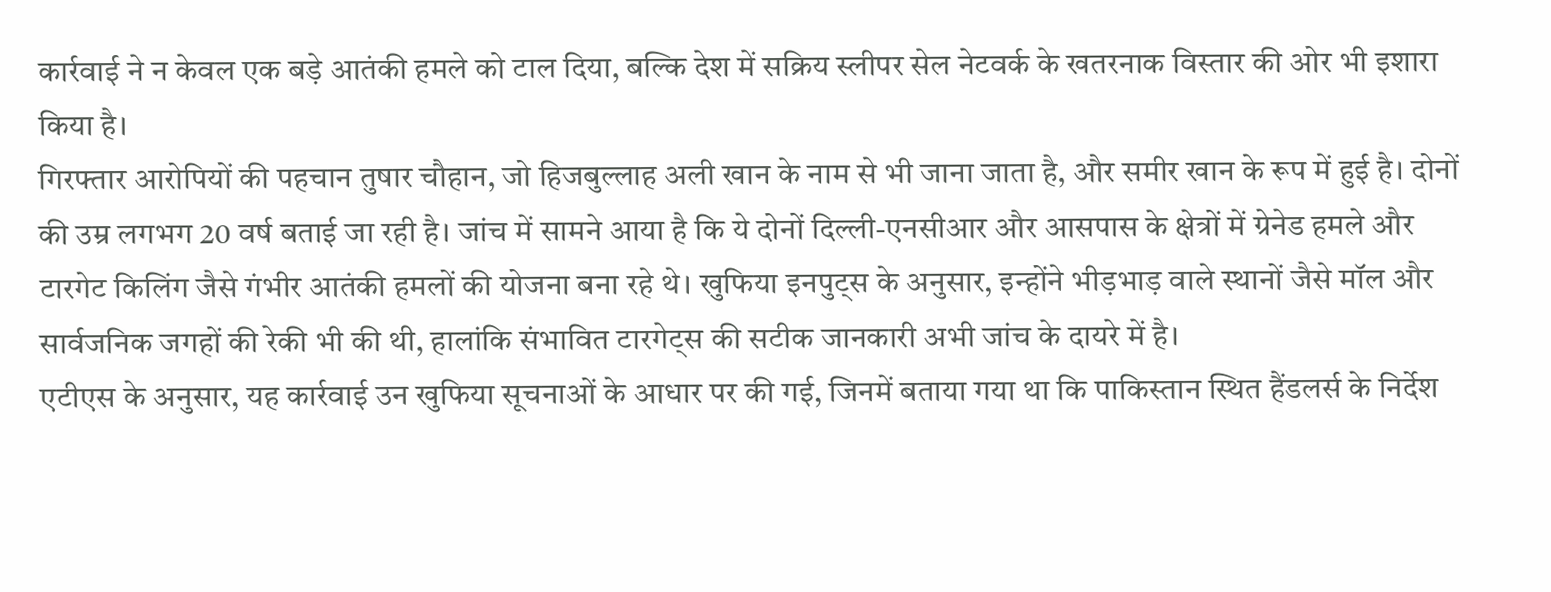कार्रवाई ने न केवल एक बड़े आतंकी हमले को टाल दिया, बल्कि देश में सक्रिय स्लीपर सेल नेटवर्क के खतरनाक विस्तार की ओर भी इशारा किया है।
गिरफ्तार आरोपियों की पहचान तुषार चौहान, जो हिजबुल्लाह अली खान के नाम से भी जाना जाता है, और समीर खान के रूप में हुई है। दोनों की उम्र लगभग 20 वर्ष बताई जा रही है। जांच में सामने आया है कि ये दोनों दिल्ली-एनसीआर और आसपास के क्षेत्रों में ग्रेनेड हमले और टारगेट किलिंग जैसे गंभीर आतंकी हमलों की योजना बना रहे थे। खुफिया इनपुट्स के अनुसार, इन्होंने भीड़भाड़ वाले स्थानों जैसे मॉल और सार्वजनिक जगहों की रेकी भी की थी, हालांकि संभावित टारगेट्स की सटीक जानकारी अभी जांच के दायरे में है।
एटीएस के अनुसार, यह कार्रवाई उन खुफिया सूचनाओं के आधार पर की गई, जिनमें बताया गया था कि पाकिस्तान स्थित हैंडलर्स के निर्देश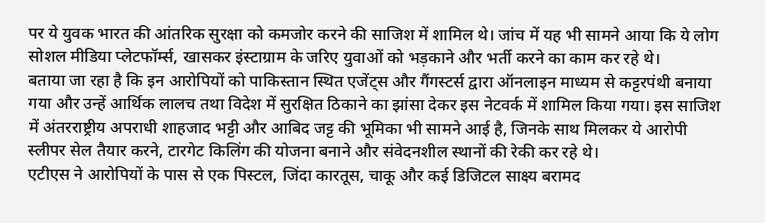पर ये युवक भारत की आंतरिक सुरक्षा को कमजोर करने की साजिश में शामिल थे। जांच में यह भी सामने आया कि ये लोग सोशल मीडिया प्लेटफॉर्म्स, खासकर इंस्टाग्राम के जरिए युवाओं को भड़काने और भर्ती करने का काम कर रहे थे।
बताया जा रहा है कि इन आरोपियों को पाकिस्तान स्थित एजेंट्स और गैंगस्टर्स द्वारा ऑनलाइन माध्यम से कट्टरपंथी बनाया गया और उन्हें आर्थिक लालच तथा विदेश में सुरक्षित ठिकाने का झांसा देकर इस नेटवर्क में शामिल किया गया। इस साजिश में अंतरराष्ट्रीय अपराधी शाहजाद भट्टी और आबिद जट्ट की भूमिका भी सामने आई है, जिनके साथ मिलकर ये आरोपी स्लीपर सेल तैयार करने, टारगेट किलिंग की योजना बनाने और संवेदनशील स्थानों की रेकी कर रहे थे।
एटीएस ने आरोपियों के पास से एक पिस्टल, जिंदा कारतूस, चाकू और कई डिजिटल साक्ष्य बरामद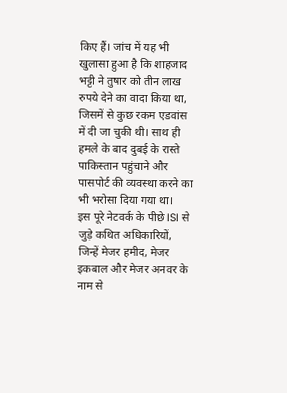किए हैं। जांच में यह भी खुलासा हुआ है कि शाहजाद भट्टी ने तुषार को तीन लाख रुपये देने का वादा किया था, जिसमें से कुछ रकम एडवांस में दी जा चुकी थी। साथ ही हमले के बाद दुबई के रास्ते पाकिस्तान पहुंचाने और पासपोर्ट की व्यवस्था करने का भी भरोसा दिया गया था।
इस पूरे नेटवर्क के पीछे ISI से जुड़े कथित अधिकारियों, जिन्हें मेजर हमीद, मेजर इकबाल और मेजर अनवर के नाम से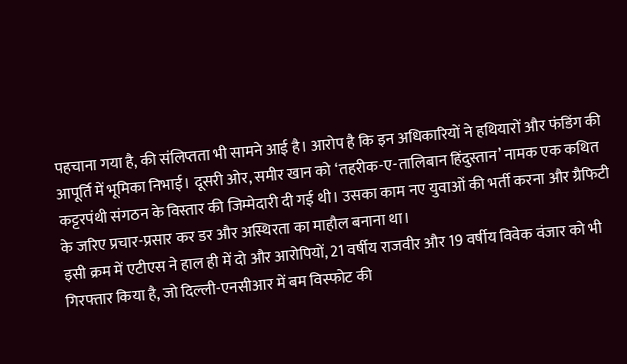पहचाना गया है, की संलिप्तता भी सामने आई है। आरोप है कि इन अधिकारियों ने हथियारों और फंडिंग की आपूर्ति में भूमिका निभाई। दूसरी ओर, समीर खान को ‘तहरीक-ए-तालिबान हिंदुस्तान’ नामक एक कथित कट्टरपंथी संगठन के विस्तार की जिम्मेदारी दी गई थी। उसका काम नए युवाओं की भर्ती करना और ग्रैफिटी के जरिए प्रचार-प्रसार कर डर और अस्थिरता का माहौल बनाना था।
इसी क्रम में एटीएस ने हाल ही में दो और आरोपियों, 21 वर्षीय राजवीर और 19 वर्षीय विवेक वंजार को भी गिरफ्तार किया है, जो दिल्ली-एनसीआर में बम विस्फोट की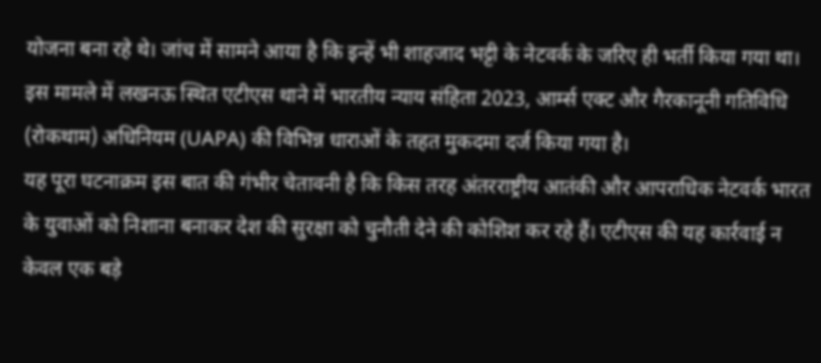योजना बना रहे थे। जांच में सामने आया है कि इन्हें भी शाहजाद भट्टी के नेटवर्क के जरिए ही भर्ती किया गया था। इस मामले में लखनऊ स्थित एटीएस थाने में भारतीय न्याय संहिता 2023, आर्म्स एक्ट और गैरकानूनी गतिविधि (रोकथाम) अधिनियम (UAPA) की विभिन्न धाराओं के तहत मुकदमा दर्ज किया गया है।
यह पूरा घटनाक्रम इस बात की गंभीर चेतावनी है कि किस तरह अंतरराष्ट्रीय आतंकी और आपराधिक नेटवर्क भारत के युवाओं को निशाना बनाकर देश की सुरक्षा को चुनौती देने की कोशिश कर रहे हैं। एटीएस की यह कार्रवाई न केवल एक बड़े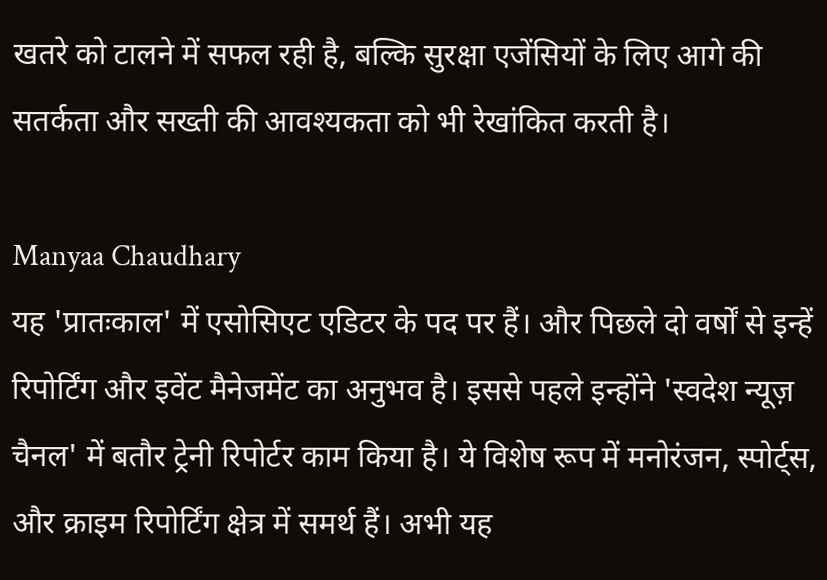खतरे को टालने में सफल रही है, बल्कि सुरक्षा एजेंसियों के लिए आगे की सतर्कता और सख्ती की आवश्यकता को भी रेखांकित करती है।

Manyaa Chaudhary
यह 'प्रातःकाल' में एसोसिएट एडिटर के पद पर हैं। और पिछले दो वर्षों से इन्हें रिपोर्टिंग और इवेंट मैनेजमेंट का अनुभव है। इससे पहले इन्होंने 'स्वदेश न्यूज़ चैनल' में बतौर ट्रेनी रिपोर्टर काम किया है। ये विशेष रूप में मनोरंजन, स्पोर्ट्स, और क्राइम रिपोर्टिंग क्षेत्र में समर्थ हैं। अभी यह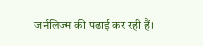जर्नलिज्म की पढाई कर रही हैं।